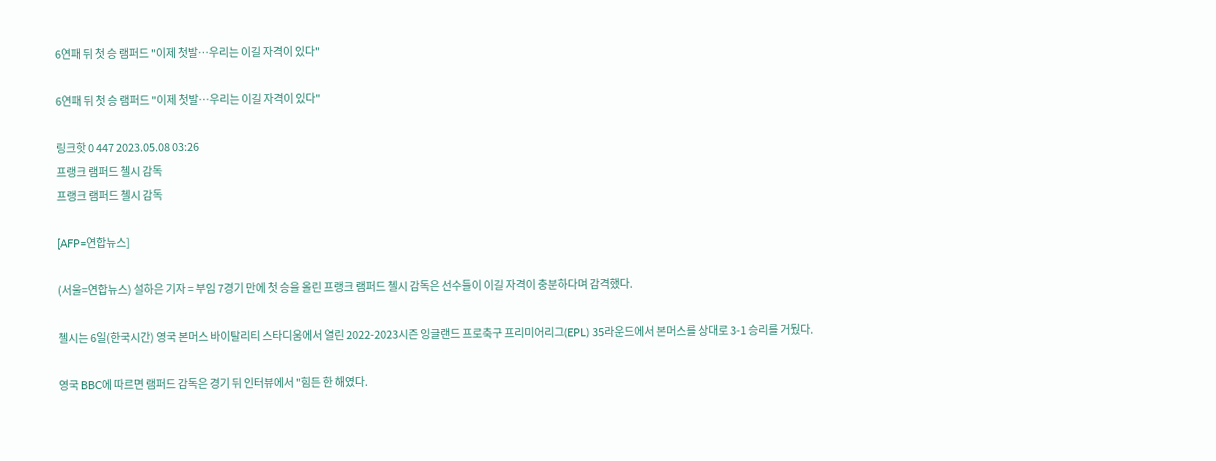6연패 뒤 첫 승 램퍼드 "이제 첫발…우리는 이길 자격이 있다"

6연패 뒤 첫 승 램퍼드 "이제 첫발…우리는 이길 자격이 있다"

링크핫 0 447 2023.05.08 03:26
프랭크 램퍼드 첼시 감독
프랭크 램퍼드 첼시 감독

[AFP=연합뉴스]

(서울=연합뉴스) 설하은 기자 = 부임 7경기 만에 첫 승을 올린 프랭크 램퍼드 첼시 감독은 선수들이 이길 자격이 충분하다며 감격했다.

첼시는 6일(한국시간) 영국 본머스 바이탈리티 스타디움에서 열린 2022-2023시즌 잉글랜드 프로축구 프리미어리그(EPL) 35라운드에서 본머스를 상대로 3-1 승리를 거뒀다.

영국 BBC에 따르면 램퍼드 감독은 경기 뒤 인터뷰에서 "힘든 한 해였다.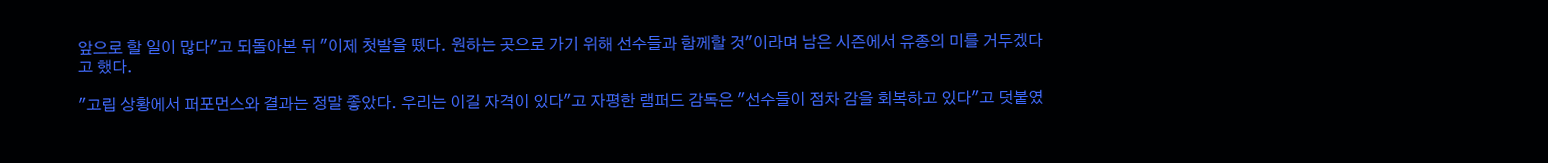앞으로 할 일이 많다"고 되돌아본 뒤 "이제 첫발을 뗐다. 원하는 곳으로 가기 위해 선수들과 함께할 것"이라며 남은 시즌에서 유종의 미를 거두겠다고 했다.

"고립 상황에서 퍼포먼스와 결과는 정말 좋았다. 우리는 이길 자격이 있다"고 자평한 램퍼드 감독은 "선수들이 점차 감을 회복하고 있다"고 덧붙였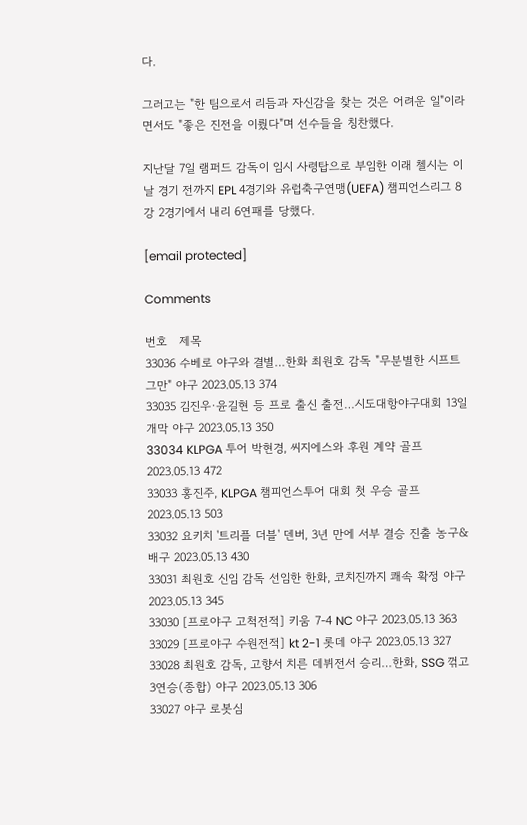다.

그러고는 "한 팀으로서 리듬과 자신감을 찾는 것은 어려운 일"이라면서도 "좋은 진전을 이뤘다"며 선수들을 칭찬했다.

지난달 7일 램퍼드 감독이 임시 사령탑으로 부임한 이래 첼시는 이날 경기 전까지 EPL 4경기와 유럽축구연맹(UEFA) 챔피언스리그 8강 2경기에서 내리 6연패를 당했다.

[email protected]

Comments

번호   제목
33036 수베로 야구와 결별…한화 최원호 감독 "무분별한 시프트 그만" 야구 2023.05.13 374
33035 김진우·윤길현 등 프로 출신 출전…시도대항야구대회 13일 개막 야구 2023.05.13 350
33034 KLPGA 투어 박현경, 씨지에스와 후원 계약 골프 2023.05.13 472
33033 홍진주, KLPGA 챔피언스투어 대회 첫 우승 골프 2023.05.13 503
33032 요키치 '트리플 더블' 덴버, 3년 만에 서부 결승 진출 농구&배구 2023.05.13 430
33031 최원호 신임 감독 선임한 한화, 코치진까지 쾌속 확정 야구 2023.05.13 345
33030 [프로야구 고척전적] 키움 7-4 NC 야구 2023.05.13 363
33029 [프로야구 수원전적] kt 2-1 롯데 야구 2023.05.13 327
33028 최원호 감독, 고향서 치른 데뷔전서 승리…한화, SSG 꺾고 3연승(종합) 야구 2023.05.13 306
33027 야구 로봇심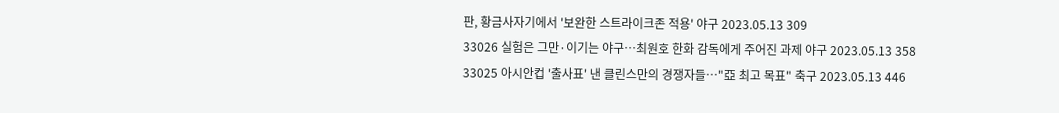판, 황금사자기에서 '보완한 스트라이크존 적용' 야구 2023.05.13 309
33026 실험은 그만·이기는 야구…최원호 한화 감독에게 주어진 과제 야구 2023.05.13 358
33025 아시안컵 '출사표' 낸 클린스만의 경쟁자들…"亞 최고 목표" 축구 2023.05.13 446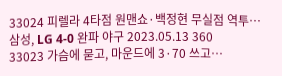33024 피렐라 4타점 원맨쇼·백정현 무실점 역투…삼성, LG 4-0 완파 야구 2023.05.13 360
33023 가슴에 묻고, 마운드에 3·70 쓰고…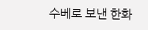수베로 보낸 한화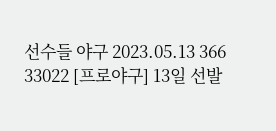선수들 야구 2023.05.13 366
33022 [프로야구] 13일 선발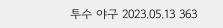투수 야구 2023.05.13 363